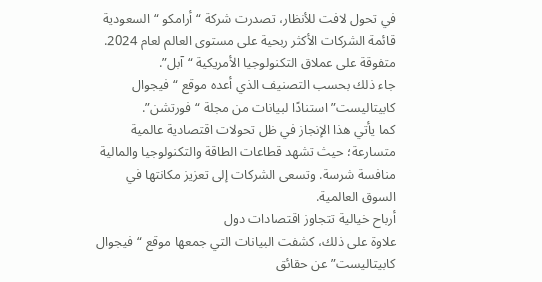في تحول لافت للأنظار، تصدرت شركة “أرامكو “السعودية قائمة الشركات الأكثر ربحية على مستوى العالم لعام 2024. متفوقة على عملاق التكنولوجيا الأمريكية “آبل”.
جاء ذلك بحسب التصنيف الذي أعده موقع “فيجوال كابيتاليست” استنادًا لبيانات من مجلة “فورتشن”.
كما يأتي هذا الإنجاز في ظل تحولات اقتصادية عالمية متسارعة؛ حيث تشهد قطاعات الطاقة والتكنولوجيا والمالية منافسة شرسة. وتسعى الشركات إلى تعزيز مكانتها في السوق العالمية.
أرباح خيالية تتجاوز اقتصادات دول
علاوة على ذلك، كشفت البيانات التي جمعها موقع “فيجوال كابيتاليست” عن حقائق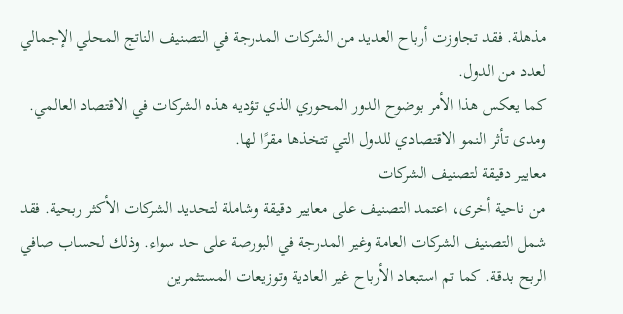مذهلة. فقد تجاوزت أرباح العديد من الشركات المدرجة في التصنيف الناتج المحلي الإجمالي لعدد من الدول.
كما يعكس هذا الأمر بوضوح الدور المحوري الذي تؤديه هذه الشركات في الاقتصاد العالمي. ومدى تأثر النمو الاقتصادي للدول التي تتخذها مقرًا لها.
معايير دقيقة لتصنيف الشركات
من ناحية أخرى، اعتمد التصنيف على معايير دقيقة وشاملة لتحديد الشركات الأكثر ربحية. فقد شمل التصنيف الشركات العامة وغير المدرجة في البورصة على حد سواء. وذلك لحساب صافي الربح بدقة. كما تم استبعاد الأرباح غير العادية وتوزيعات المستثمرين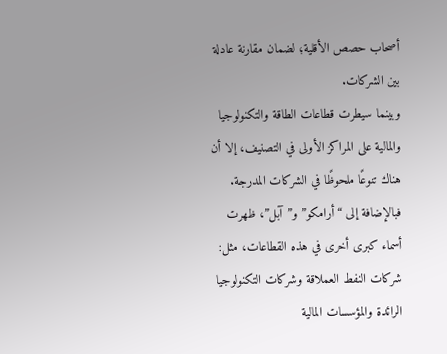أصحاب حصص الأقلية؛ لضمان مقارنة عادلة بين الشركات.
وبينما سيطرت قطاعات الطاقة والتكنولوجيا والمالية على المراكز الأولى في التصنيف، إلا أن هناك تنوعًا ملحوظًا في الشركات المدرجة. فبالإضافة إلى “أرامكو” و”آبل”، ظهرت أسماء كبرى أخرى في هذه القطاعات، مثل: شركات النفط العملاقة وشركات التكنولوجيا الرائدة والمؤسسات المالية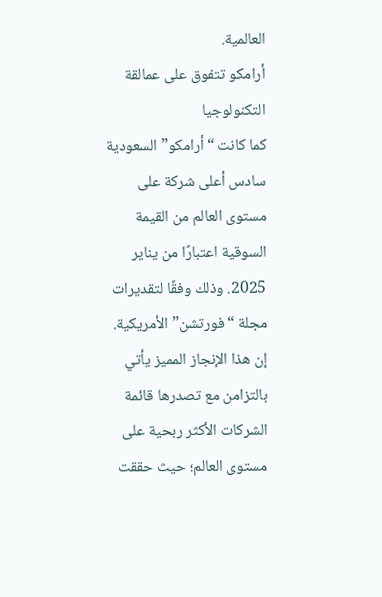العالمية.
أرامكو تتفوق على عمالقة التكنولوجيا
كما كانت “أرامكو” السعودية سادس أعلى شركة على مستوى العالم من القيمة السوقية اعتبارًا من يناير 2025. وذلك وفقًا لتقديرات مجلة “فورتشن” الأمريكية.
إن هذا الإنجاز المميز يأتي بالتزامن مع تصدرها قائمة الشركات الأكثر ربحية على مستوى العالم؛ حيث حققت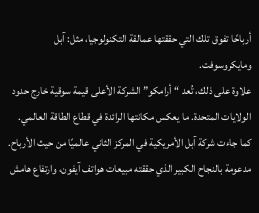أرباحًا تفوق تلك التي حققتها عمالقة التكنولوجيا، مثل: آبل ومايكروسوفت.
علاوة على ذلك، تُعد “أرامكو” الشركة الأعلى قيمة سوقية خارج حدود الولايات المتحدة. ما يعكس مكانتها الرائدة في قطاع الطاقة العالمي.
كما جاءت شركة آبل الأمريكية في المركز الثاني عالميًا من حيث الأرباح. مدعومة بالنجاح الكبير الذي حققته مبيعات هواتف آيفون، وارتفاع هامش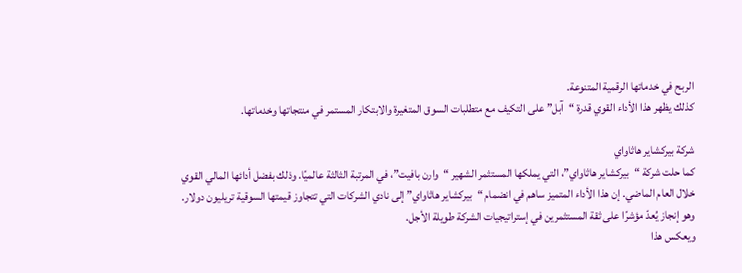الربح في خدماتها الرقمية المتنوعة.
كذلك يظهر هذا الأداء القوي قدرة “آبل” على التكيف مع متطلبات السوق المتغيرة والابتكار المستمر في منتجاتها وخدماتها.

شركة بيركشاير هاثاواي
كما حلت شركة “بيركشاير هاثاواي”، التي يملكها المستثمر الشهير “وارن بافيت”، في المرتبة الثالثة عالميًا. وذلك بفضل أدائها المالي القوي خلال العام الماضي. إن هذا الأداء المتميز ساهم في انضمام “بيركشاير هاثاواي” إلى نادي الشركات التي تتجاوز قيمتها السوقية تريليون دولار. وهو إنجاز يُعدّ مؤشرًا على ثقة المستثمرين في إستراتيجيات الشركة طويلة الأجل.
ويعكس هذا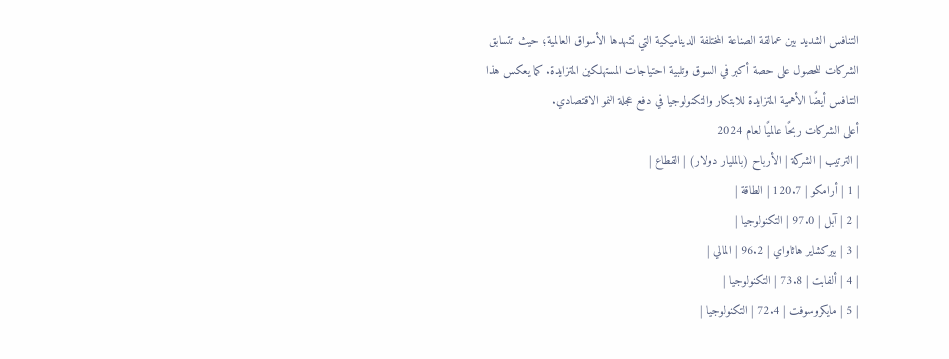التنافس الشديد بين عمالقة الصناعة المختلفة الديناميكية التي تشهدها الأسواق العالمية؛ حيث تتسابق الشركات للحصول على حصة أكبر في السوق وتلبية احتياجات المستهلكين المتزايدة. كما يعكس هذا التنافس أيضًا الأهمية المتزايدة للابتكار والتكنولوجيا في دفع عجلة النمو الاقتصادي.
أعلى الشركات ربحًا عالميًا لعام 2024
| الترتيب | الشركة | الأرباح (بالمليار دولار) | القطاع |
| 1 | أرامكو | 120.7 | الطاقة |
| 2 | آبل | 97.0 | التكنولوجيا |
| 3 | بيركشاير هاثاواي | 96.2 | المالي |
| 4 | ألفابت | 73.8 | التكنولوجيا |
| 5 | مايكروسوفت | 72.4 | التكنولوجيا |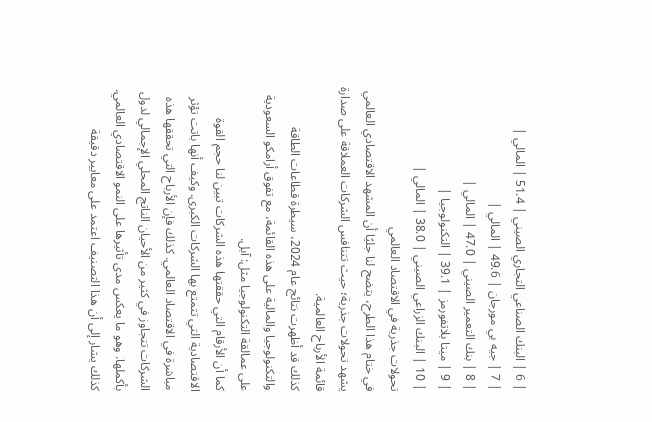| 6 | البنك الصناعي التجاري الصيني | 51.4 | المالي |
| 7 | جيه بي مورجان | 49.6 | المالي |
| 8 | بنك التعمير الصيني | 47.0 | المالي |
| 9 | ميتا بلاتفورمز | 39.1 | التكنولوجيا |
| 10 | البنك الزراعي الصيني | 38.0 | المالي |
تحولات جذرية في الاقتصاد العالمي
في ختام هذا الطرح، يتضح لنا جليًا أن المشهد الاقتصادي العالمي يشهد تحولات جذرية؛ حيث تتنافس الشركات العملاقة على صدارة قائمة الأرباح العالمية.
كذلك قد أظهرت نتائج عام 2024، سيطرة قطاعات الطاقة والتكنولوجيا والمالية على هذه القائمة، مع تفوق أرامكو السعودية على عمالقة التكنولوجيا مثل: آبل.
كما أن الأرقام التي حققتها هذه الشركات تبين لنا حجم القوة الاقتصادية التي تتمتع بها الشركات الكبرى. وكيف أنها باتت تؤثر مباشرة في الاقتصاد العالمي. كذلك فإن الأرباح التي تحققها هذه الشركات تتجاوز في كثير من الأحيان الناتج المحلي الإجمالي لدول بأكملها. وهو ما يعكس مدى تأثيرها على النمو الاقتصادي العالمي.
كذلك يشار إلى أن هذا التصنيف اعتمد على معايير دقيقة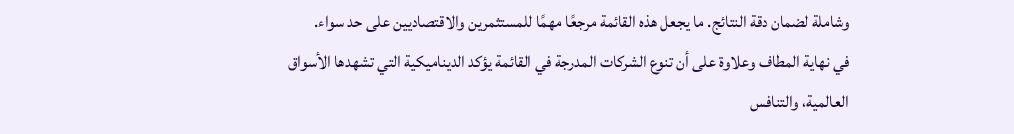وشاملة لضمان دقة النتائج. ما يجعل هذه القائمة مرجعًا مهمًا للمستثمرين والاقتصاديين على حد سواء.
في نهاية المطاف وعلاوة على أن تنوع الشركات المدرجة في القائمة يؤكد الديناميكية التي تشهدها الأسواق العالمية، والتنافس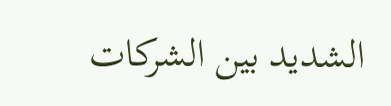الشديد بين الشركات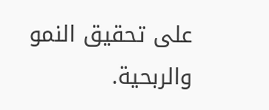على تحقيق النمو والربحية.